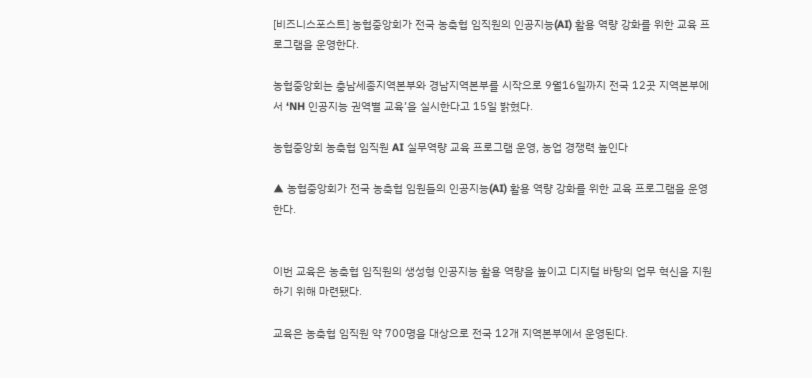[비즈니스포스트] 농협중앙회가 전국 농축협 임직원의 인공지능(AI) 활용 역량 강화를 위한 교육 프로그램을 운영한다.

농협중앙회는 충남세종지역본부와 경남지역본부를 시작으로 9월16일까지 전국 12곳 지역본부에서 ‘NH 인공지능 권역별 교육’을 실시한다고 15일 밝혔다.

농협중앙회 농축협 임직원 AI 실무역량 교육 프로그램 운영, 농업 경쟁력 높인다

▲ 농협중앙회가 전국 농축협 임원들의 인공지능(AI) 활용 역량 강화를 위한 교육 프로그램을 운영한다.


이번 교육은 농축협 임직원의 생성형 인공지능 활용 역량을 높이고 디지털 바탕의 업무 혁신을 지원하기 위해 마련됐다.

교육은 농축협 임직원 약 700명을 대상으로 전국 12개 지역본부에서 운영된다.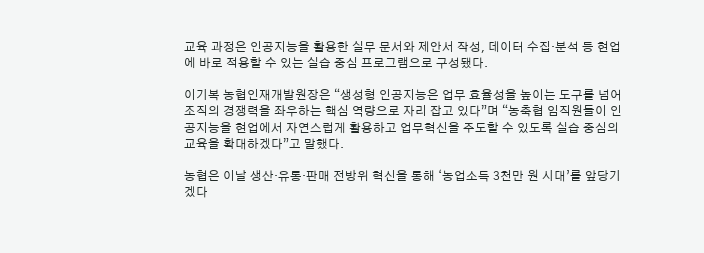교육 과정은 인공지능을 활용한 실무 문서와 제안서 작성, 데이터 수집·분석 등 현업에 바로 적용할 수 있는 실습 중심 프로그램으로 구성됐다.

이기복 농협인재개발원장은 “생성형 인공지능은 업무 효율성을 높이는 도구를 넘어 조직의 경쟁력을 좌우하는 핵심 역량으로 자리 잡고 있다”며 “농축협 임직원들이 인공지능을 현업에서 자연스럽게 활용하고 업무혁신을 주도할 수 있도록 실습 중심의 교육을 확대하겠다”고 말했다.

농협은 이날 생산·유통·판매 전방위 혁신을 통해 ‘농업소득 3천만 원 시대’를 앞당기겠다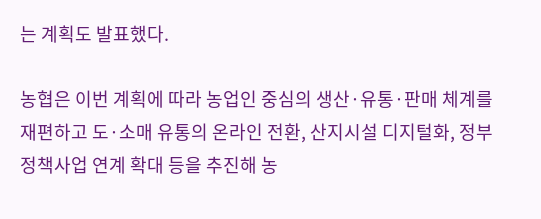는 계획도 발표했다.

농협은 이번 계획에 따라 농업인 중심의 생산·유통·판매 체계를 재편하고 도·소매 유통의 온라인 전환, 산지시설 디지털화, 정부 정책사업 연계 확대 등을 추진해 농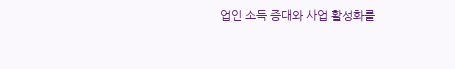업인 소득 증대와 사업 활성화를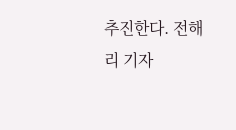추진한다. 전해리 기자